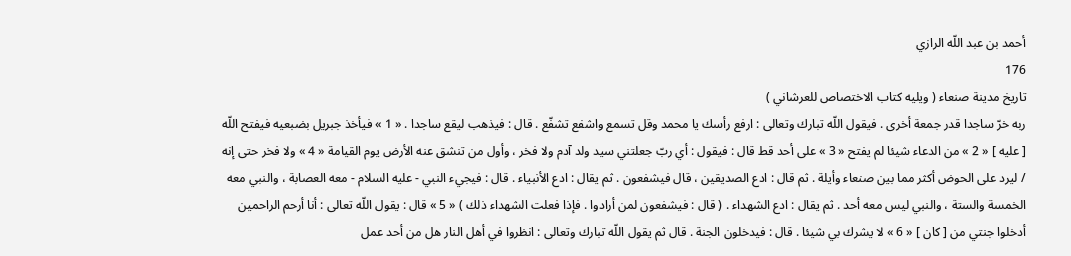أحمد بن عبد اللّه الرازي
176
تاريخ مدينة صنعاء ( ويليه كتاب الاختصاص للعرشاني )
ربه خرّ ساجدا قدر جمعة أخرى . فيقول اللّه تبارك وتعالى : ارفع رأسك يا محمد وقل تسمع واشفع تشفّع . قال : فيذهب ليقع ساجدا . « 1 » فيأخذ جبريل بضبعيه فيفتح اللّه [ عليه ] « 2 » من الدعاء شيئا لم يفتح « 3 » على أحد قط قال : فيقول : أي ربّ جعلتني سيد ولد آدم ولا فخر ، وأول من تنشق عنه الأرض يوم القيامة « 4 » ولا فخر حتى إنه / ليرد على الحوض أكثر مما بين صنعاء وأيلة . ثم قال : ادع الصديقين ، قال فيشفعون . ثم يقال : ادع الأنبياء . قال : فيجيء النبي - عليه السلام - معه العصابة ، والنبي معه الخمسة والستة ، والنبي ليس معه أحد . ثم يقال : ادع الشهداء . ( قال : فيشفعون لمن أرادوا . فإذا فعلت الشهداء ذلك ) « 5 » قال : يقول اللّه تعالى : أنا أرحم الراحمين أدخلوا جنتي من [ كان ] « 6 » لا يشرك بي شيئا . قال : فيدخلون الجنة . قال ثم يقول اللّه تبارك وتعالى : انظروا في أهل النار هل من أحد عمل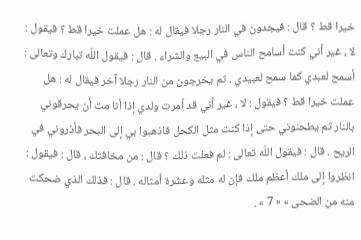خيرا قط ؟ قال : فيجدون في النار رجلا فيقال له : هل عملت خيرا قط ؟ فيقول : لا ، غير أني كنت أسامح الناس في البيع والشراء . قال : فيقول اللّه تبارك وتعالى : أسمح لعبدي كما سمح لعبيدي . ثم يخرجون من النار رجلا آخر فيقال له : هل عملت خيرا قط ؟ فيقول : لا ، غير أني قد أمرت ولدي إذا أنا مت أن يحرقوني بالنار ثم يطحنوني حتى إذا كنت مثل الكحل فاذهبوا بي إلى البحر فأذروني في الريح . قال : فيقول اللّه تعالى : لم فعلت ذلك ؟ قال : من مخافتك ، قال : فيقول : انظروا إلى ملك أعظم ملك فإن له مثله وعشرة أمثاله . قال : فذلك الذي ضحكت منه من الضحى » « 7 » .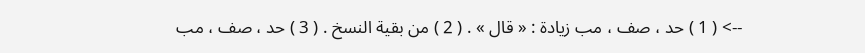--> ( 1 ) حد ، صف ، مب زيادة : « قال » . ( 2 ) من بقية النسخ . ( 3 ) حد ، صف ، مب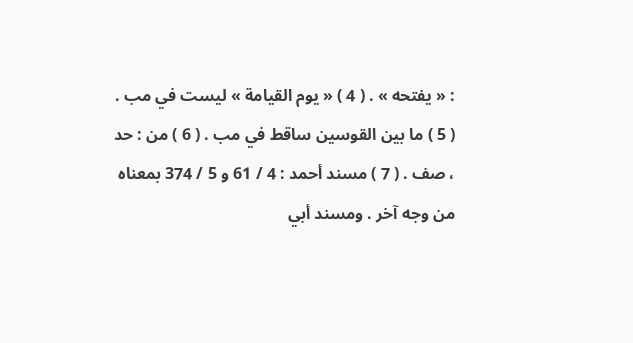: « يفتحه » . ( 4 ) « يوم القيامة » ليست في مب . ( 5 ) ما بين القوسين ساقط في مب . ( 6 ) من : حد ، صف . ( 7 ) مسند أحمد : 4 / 61 و 5 / 374 بمعناه من وجه آخر . ومسند أبي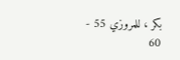بكر ، للمروزي 55 - 60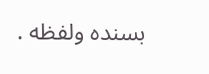بسنده ولفظه .